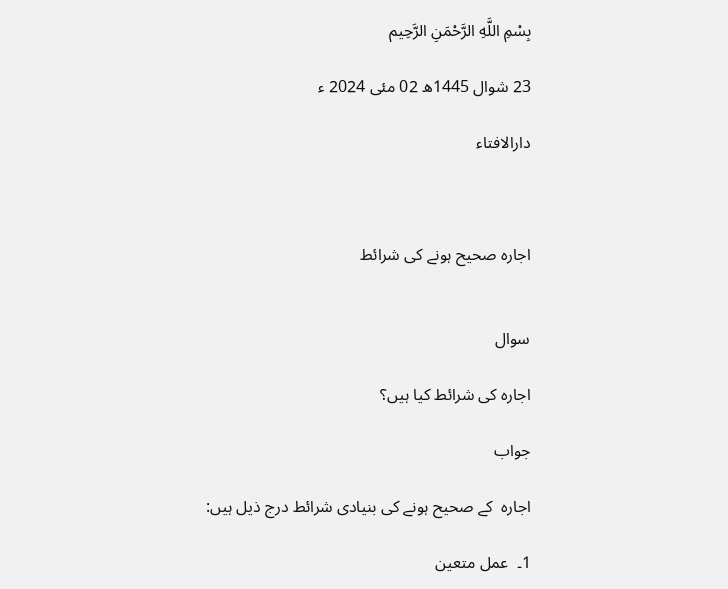بِسْمِ اللَّهِ الرَّحْمَنِ الرَّحِيم

23 شوال 1445ھ 02 مئی 2024 ء

دارالافتاء



اجارہ صحیح ہونے کی شرائط


سوال

اجارہ کی شرائط کیا ہیں؟

جواب

اجارہ  کے صحیح ہونے کی بنیادی شرائط درج ذیل ہیں:

1۔  عمل متعین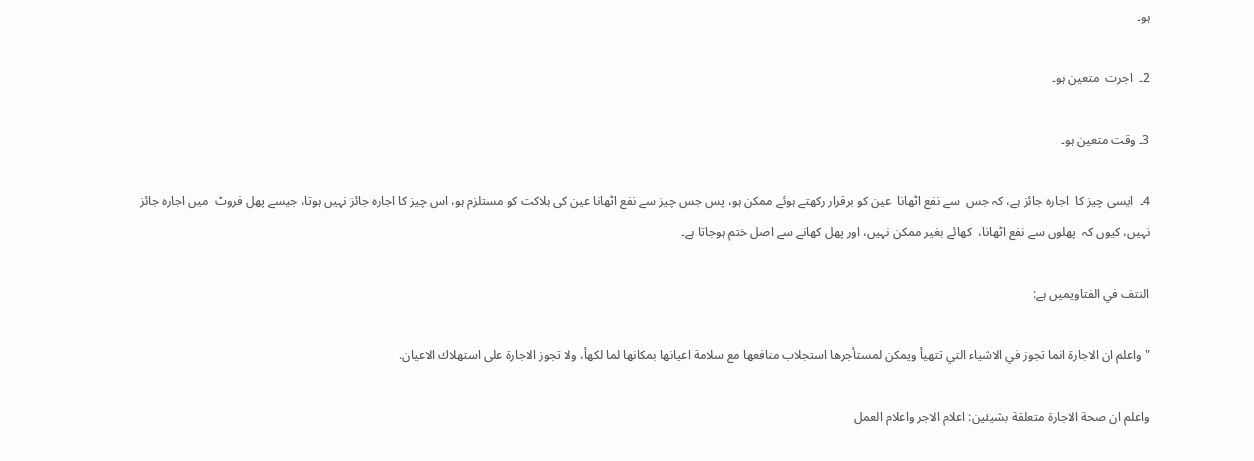ہو۔

2۔  اجرت  متعین ہو۔

3۔ وقت متعین ہو۔

4۔  ایسی چیز کا  اجارہ جائز ہے، کہ جس  سے نفع اٹھانا  عین کو برقرار رکھتے ہوئے ممکن ہو، پس جس چیز سے نفع اٹھانا عین کی ہلاکت کو مستلزم ہو، اس چیز کا اجارہ جائز نہیں ہوتا، جیسے پھل فروٹ  میں اجارہ جائز نہیں، کیوں کہ  پھلوں سے نفع اٹھانا،  کھائے بغیر ممکن نہیں، اور پھل کھانے سے اصل ختم ہوجاتا ہے۔

النتف في الفتاويمیں ہے:

"واعلم ان الاجارة انما تجوز في الاشياء التي تتهيأ ويمكن لمستأجرها استجلاب منافعها مع سلامة اعيانها بمكانها لما لكهأ، ولا تجوز الاجارة على استهلاك الاعيان.

واعلم ان صحة الاجارة متعلقة بشيئين: اعلام الاجر واعلام العمل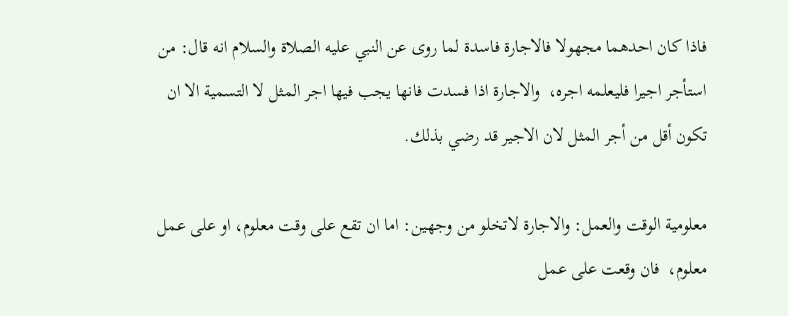فاذا كان احدهما مجهولا فالاجارة فاسدة لما روى عن النبي عليه الصلاة والسلام انه قال: من استأجر اجيرا فليعلمه اجره،  والاجارة اذا فسدت فانها يجب فيها اجر المثل لا التسمية الا ان تكون أقل من أجر المثل لان الاجير قد رضي بذلك.

معلومية الوقت والعمل: والاجارة لاتخلو من وجهين: اما ان تقع على وقت معلوم، او على عمل معلوم،  فان وقعت على عمل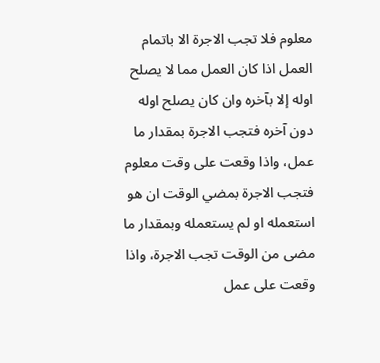معلوم فلا تجب الاجرة الا باتمام العمل اذا كان العمل مما لا يصلح اوله إلا بآخره وان كان يصلح اوله دون آخره فتجب الاجرة بمقدار ما عمل، واذا وقعت على وقت معلوم فتجب الاجرة بمضي الوقت ان هو استعمله او لم يستعمله وبمقدار ما مضى من الوقت تجب الاجرة، واذا وقعت على عمل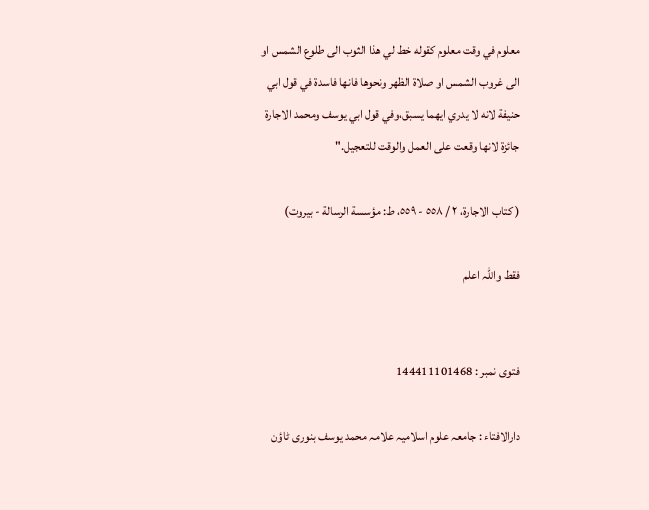معلوم في وقت معلوم كقوله خط لي هذا الثوب الى طلوع الشمس او الى غروب الشمس او صلاة الظهر ونحوها فانها فاسدة في قول ابي حنيفة لانه لا يدري ايهما يسبق،وفي قول ابي يوسف ومحمد الاجارة جائزة لانها وقعت على العمل والوقت للتعجيل."

( كتاب الاجارة، ٢ / ٥٥٨ - ٥٥٩، ط: مؤسسة الرسالة - بيروت)

فقط واللہ اعلم


فتوی نمبر : 144411101468

دارالافتاء : جامعہ علوم اسلامیہ علامہ محمد یوسف بنوری ٹاؤن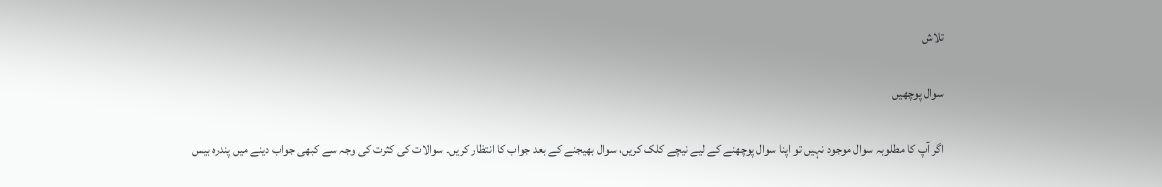تلاش

سوال پوچھیں

اگر آپ کا مطلوبہ سوال موجود نہیں تو اپنا سوال پوچھنے کے لیے نیچے کلک کریں، سوال بھیجنے کے بعد جواب کا انتظار کریں۔ سوالات کی کثرت کی وجہ سے کبھی جواب دینے میں پندرہ بیس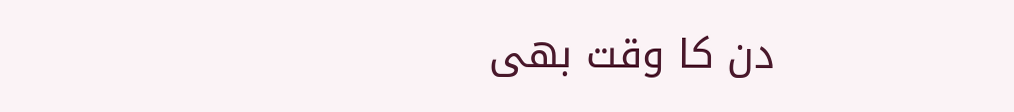دن کا وقت بھی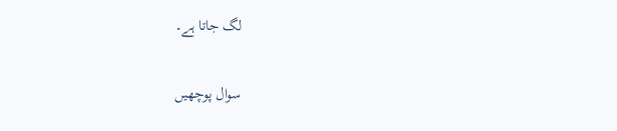لگ جاتا ہے۔

سوال پوچھیں